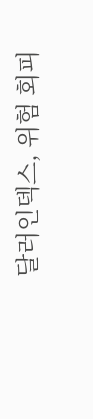달러인덱스, 위험 회피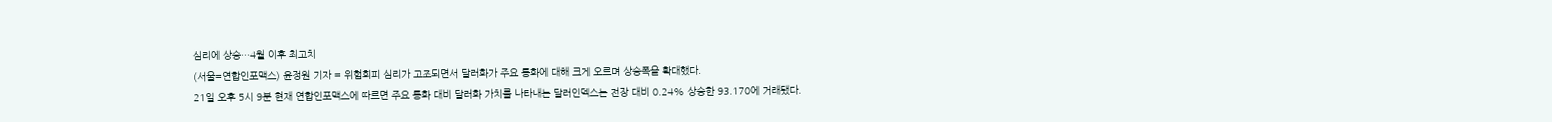심리에 상승…4월 이후 최고치
(서울=연합인포맥스) 윤정원 기자 = 위험회피 심리가 고조되면서 달러화가 주요 통화에 대해 크게 오르며 상승폭을 확대했다.
21일 오후 5시 9분 현재 연합인포맥스에 따르면 주요 통화 대비 달러화 가치를 나타내는 달러인덱스는 전장 대비 0.24% 상승한 93.170에 거래됐다.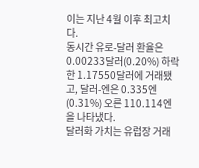이는 지난 4월 이후 최고치다.
동시간 유로-달러 환율은 0.00233달러(0.20%) 하락한 1.17550달러에 거래됐고, 달러-엔은 0.335엔(0.31%) 오른 110.114엔을 나타냈다.
달러화 가치는 유럽장 거래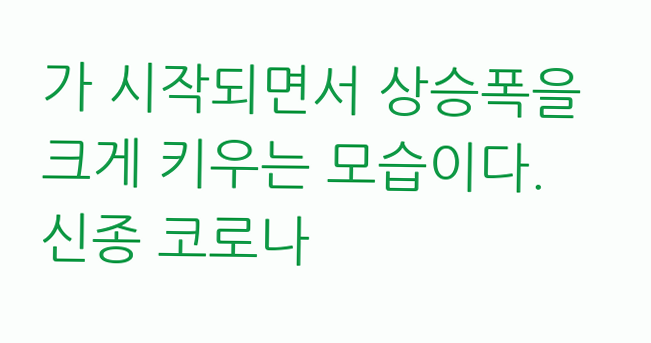가 시작되면서 상승폭을 크게 키우는 모습이다.
신종 코로나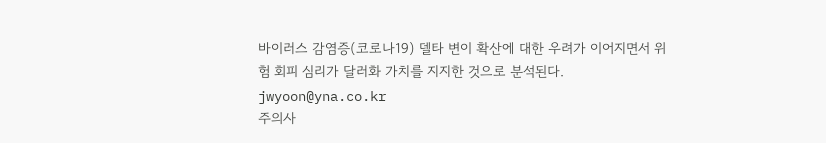바이러스 감염증(코로나19) 델타 변이 확산에 대한 우려가 이어지면서 위험 회피 심리가 달러화 가치를 지지한 것으로 분석된다.
jwyoon@yna.co.kr
주의사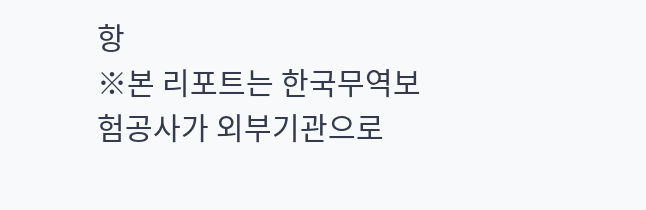항
※본 리포트는 한국무역보험공사가 외부기관으로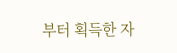부터 획득한 자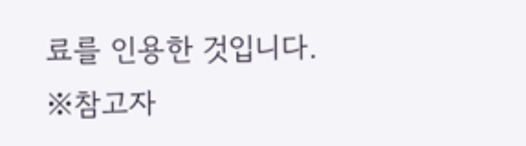료를 인용한 것입니다.
※참고자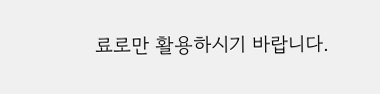료로만 활용하시기 바랍니다.